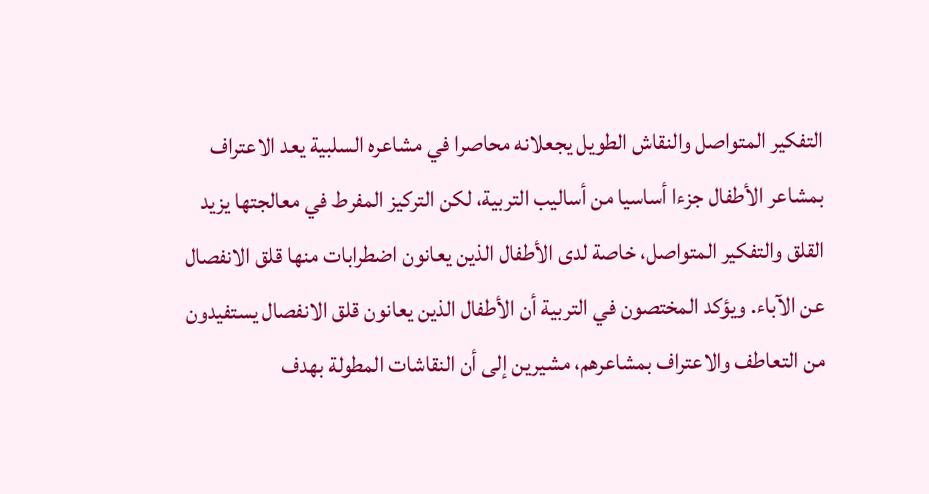التفكير المتواصل والنقاش الطويل يجعلانه محاصرا في مشاعره السلبية يعد الاعتراف بمشاعر الأطفال جزءا أساسيا من أساليب التربية، لكن التركيز المفرط في معالجتها يزيد القلق والتفكير المتواصل، خاصة لدى الأطفال الذين يعانون اضطرابات منها قلق الانفصال عن الآباء. ويؤكد المختصون في التربية أن الأطفال الذين يعانون قلق الانفصال يستفيدون من التعاطف والاعتراف بمشاعرهم، مشيرين إلى أن النقاشات المطولة بهدف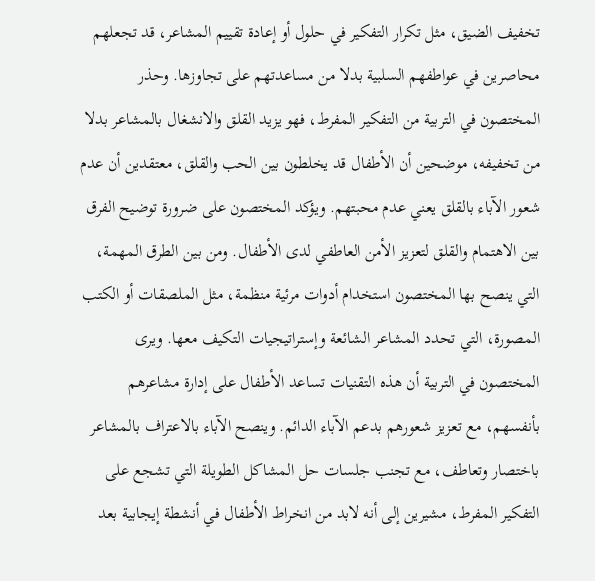تخفيف الضيق، مثل تكرار التفكير في حلول أو إعادة تقييم المشاعر، قد تجعلهم محاصرين في عواطفهم السلبية بدلا من مساعدتهم على تجاوزها. وحذر المختصون في التربية من التفكير المفرط، فهو يزيد القلق والانشغال بالمشاعر بدلا من تخفيفه، موضحين أن الأطفال قد يخلطون بين الحب والقلق، معتقدين أن عدم شعور الآباء بالقلق يعني عدم محبتهم. ويؤكد المختصون على ضرورة توضيح الفرق بين الاهتمام والقلق لتعزيز الأمن العاطفي لدى الأطفال. ومن بين الطرق المهمة، التي ينصح بها المختصون استخدام أدوات مرئية منظمة، مثل الملصقات أو الكتب المصورة، التي تحدد المشاعر الشائعة وإستراتيجيات التكيف معها. ويرى المختصون في التربية أن هذه التقنيات تساعد الأطفال على إدارة مشاعرهم بأنفسهم، مع تعزيز شعورهم بدعم الآباء الدائم. وينصح الآباء بالاعتراف بالمشاعر باختصار وتعاطف، مع تجنب جلسات حل المشاكل الطويلة التي تشجع على التفكير المفرط، مشيرين إلى أنه لابد من انخراط الأطفال في أنشطة إيجابية بعد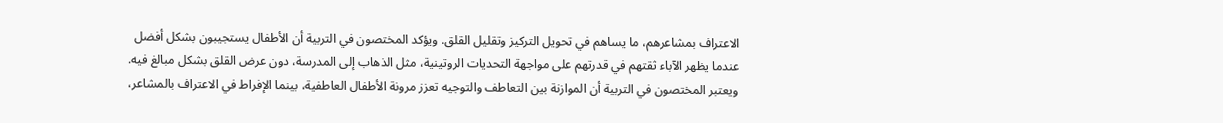الاعتراف بمشاعرهم، ما يساهم في تحويل التركيز وتقليل القلق. ويؤكد المختصون في التربية أن الأطفال يستجيبون بشكل أفضل عندما يظهر الآباء ثقتهم في قدرتهم على مواجهة التحديات الروتينية، مثل الذهاب إلى المدرسة، دون عرض القلق بشكل مبالغ فيه. ويعتبر المختصون في التربية أن الموازنة بين التعاطف والتوجيه تعزز مرونة الأطفال العاطفية، بينما الإفراط في الاعتراف بالمشاعر،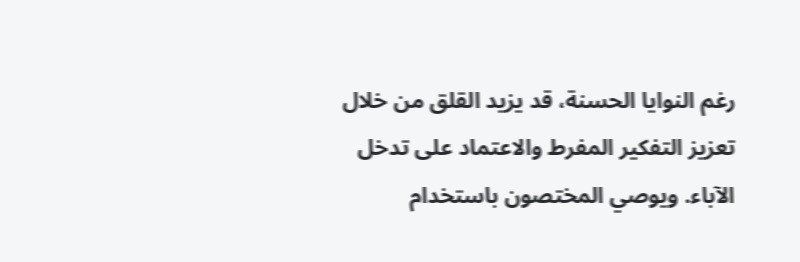رغم النوايا الحسنة، قد يزيد القلق من خلال تعزيز التفكير المفرط والاعتماد على تدخل الآباء. ويوصي المختصون باستخدام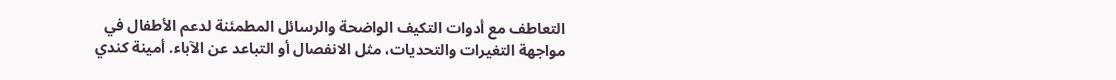التعاطف مع أدوات التكيف الواضحة والرسائل المطمئنة لدعم الأطفال في مواجهة التغيرات والتحديات، مثل الانفصال أو التباعد عن الآباء. أمينة كندي